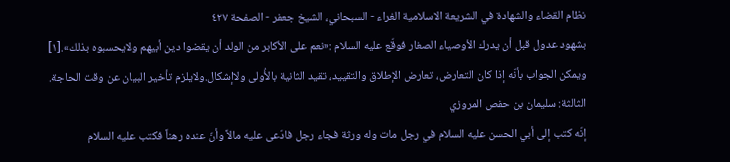نظام القضاء والشهادة في الشريعة الاسلامية الغراء - السبحاني، الشيخ جعفر - الصفحة ٤٢٧
بشهود عدول قبل أن يدرك الأوصياء الصغار فوقّع عليه السلام :«نعم على الأكابر من الولد أن يقضوا دين أبيهم ولايحسبوه بذلك».[١]
ويمكن الجواب بأنّه إذا كان التعارض، تعارض الإطلاق والتقييد، تقيد الثانية بالأُولى ولاإشكال.ولايلزم تأخير البيان عن وقت الحاجة.
الثالثة: سليمان بن حفص المروزي
إنّه كتب إلى أبي الحسن عليه السلام في رجل مات وله ورثة فجاء رجل فادّعى عليه مالاً وأنّ عنده رهناً فكتب عليه السلام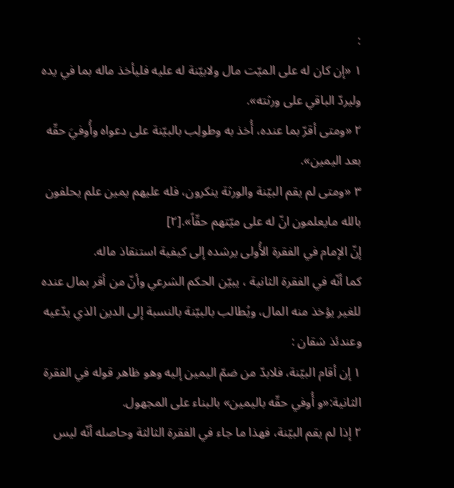:
١ «إن كان له على الميّت مال ولابيّنة له عليه فليأخذ ماله بما في يده وليردّ الباقي على ورثته».
٢ «ومتى أقرّ بما عنده، أُخذ به وطولِب بالبيّنة على دعواه وأُوفيَ حقّه بعد اليمين».
٣ «ومتى لم يقم البيّنة والورثة ينكرون، فله عليهم يمين علم يحلفون بالله مايعلمون انّ له على ميّتهم حقّاً».[٢]
إنّ الإمام في الفقرة الأُولى يرشده إلى كيفية استنقاذ ماله.
كما أنّه في الفقرة الثانية ، يبيّن الحكم الشرعي وأنّ من أقر بمال عنده للغير يؤخذ منه المال، ويُطالب بالبيّنة بالنسبة إلى الدين الذي يدّعيه وعندئذ شقان :
١ إن أقام البيّنة، فلابدّ من ضمّ اليمين إليه وهو ظاهر قوله في الفقرة الثانية:«و أُوفي حقّه باليمين» بالبناء على المجهول.
٢ إذا لم يقم البيّنة، فهذا ما جاء في الفقرة الثالثة وحاصله أنّه ليس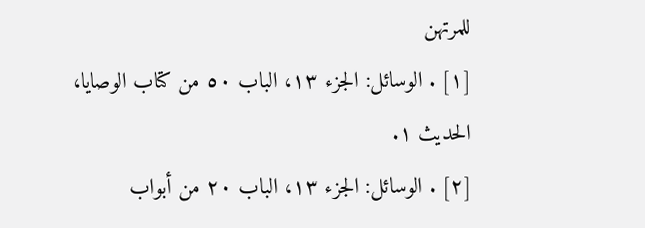للمرتهن
[١] . الوسائل: الجزء ١٣، الباب ٥٠ من كتاب الوصايا، الحديث ١.
[٢] . الوسائل: الجزء ١٣، الباب ٢٠ من أبواب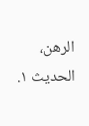الرهن، الحديث ١.